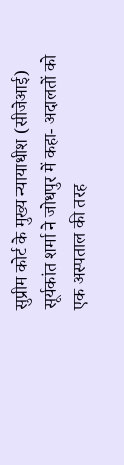सुप्रीम कोर्ट के मुख्य न्यायाधीश (सीजेआई) सूर्यकांत शर्मा ने जोधपुर में कहा- अदालतों को एक अस्पताल की तरह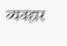व्यवहार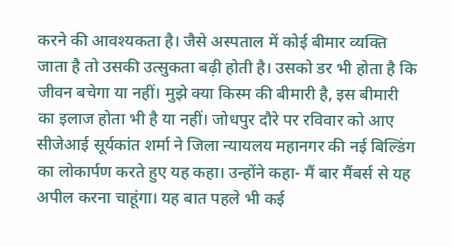करने की आवश्यकता है। जैसे अस्पताल में कोई बीमार व्यक्ति जाता है तो उसकी उत्सुकता बढ़ी होती है। उसको डर भी होता है कि जीवन बचेगा या नहीं। मुझे क्या किस्म की बीमारी है, इस बीमारी का इलाज होता भी है या नहीं। जोधपुर दौरे पर रविवार को आए सीजेआई सूर्यकांत शर्मा ने जिला न्यायलय महानगर की नई बिल्डिंग का लोकार्पण करते हुए यह कहा। उन्होंने कहा- मैं बार मैंबर्स से यह अपील करना चाहूंगा। यह बात पहले भी कई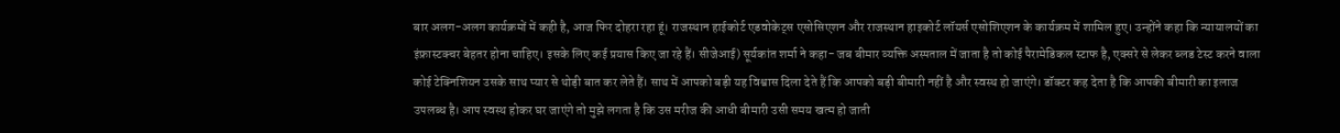बार अलग-अलग कार्यक्रमों में कही है, आज फिर दोहरा रहा हूं। राजस्थान हाईकोर्ट एडवोकेट्स एसोसिएशन और राजस्थान हाइकोर्ट लॉयर्स एसोशिएशन के कार्यक्रम में शामिल हुए। उन्होंने कहा कि न्यायालयों का इंफ्रास्टक्चर बेहतर होना चाहिए। इसके लिए कई प्रयास किए जा रहे हैं। सीजेआई) सूर्यकांत शर्मा ने कहा- जब बीमार व्यक्ति अस्पताल में जाता है तो कोई पैरामेडिकल स्टाफ है, एक्सरे से लेकर ब्लड टेस्ट करने वाला कोई टेक्निशियन उसके साथ प्यार से थोड़ी बात कर लेते हैं। साथ में आपको बड़ी यह विश्वास दिला देते हैं कि आपको बड़ी बीमारी नहीं है और स्वस्थ हो जाएंगे। डॉक्टर कह देता है कि आपकी बीमारी का इलाज उपलब्ध है। आप स्वस्थ होकर घर जाएंगे तो मुझे लगता है कि उस मरीज की आधी बीमारी उसी समय खत्म हो जाती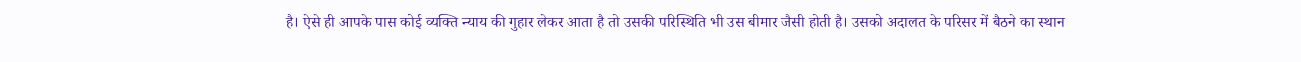है। ऐसे ही आपके पास कोई व्यक्ति न्याय की गुहार लेकर आता है तो उसकी परिस्थिति भी उस बीमार जैसी होती है। उसको अदालत के परिसर में बैठने का स्थान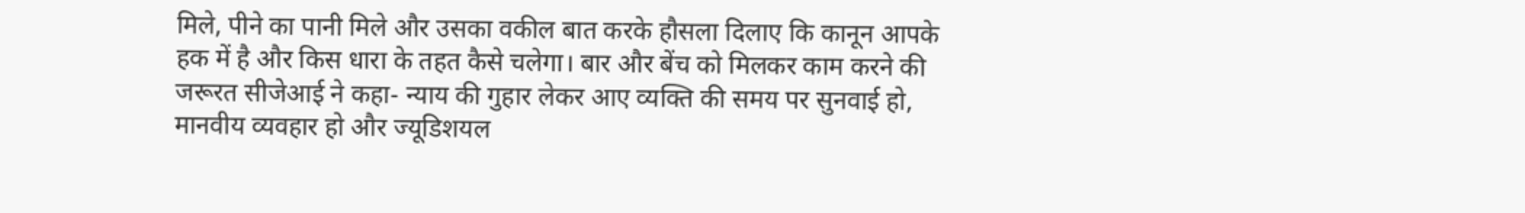मिले, पीने का पानी मिले और उसका वकील बात करके हौसला दिलाए कि कानून आपके हक में है और किस धारा के तहत कैसे चलेगा। बार और बेंच को मिलकर काम करने की जरूरत सीजेआई ने कहा- न्याय की गुहार लेकर आए व्यक्ति की समय पर सुनवाई हो, मानवीय व्यवहार हो और ज्यूडिशयल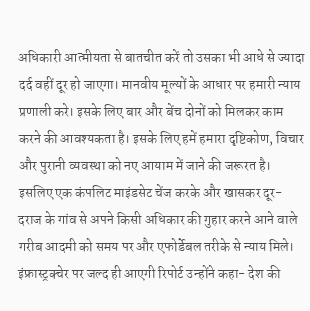अधिकारी आत्मीयता से बातचीत करें तो उसका भी आधे से ज्यादा दर्द वहीं दूर हो जाएगा। मानवीय मूल्यों के आधार पर हमारी न्याय प्रणाली करे। इसके लिए बार और बेंच दोनों को मिलकर काम करने की आवश्यकता है। इसके लिए हमें हमारा दृष्टिकोण, विचार और पुरानी व्यवस्था को नए आयाम में जाने की जरूरत है। इसलिए एक कंपलिट माइंडसेट चेंज करके और खासकर दूर-दराज के गांव से अपने किसी अधिकार की गुहार करने आने वाले गरीब आदमी को समय पर और एफोर्डेबल तरीके से न्याय मिले। इंफ्रास्ट्रक्चेर पर जल्द ही आएगी रिपोर्ट उन्होंने कहा- देश की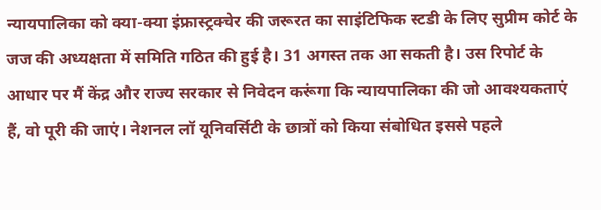न्यायपालिका को क्या-क्या इंफ्रास्ट्रक्चेर की जरूरत का साइंटिफिक स्टडी के लिए सुप्रीम कोर्ट के जज की अध्यक्षता में समिति गठित की हुई है। 31 अगस्त तक आ सकती है। उस रिपोर्ट के आधार पर मैं केंद्र और राज्य सरकार से निवेदन करूंगा कि न्यायपालिका की जो आवश्यकताएं हैं, वो पूरी की जाएं। नेशनल लॉ यूनिवर्सिटी के छात्रों को किया संबोधित इससे पहले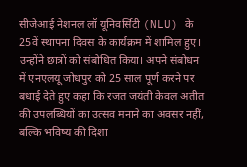सीजेआई नेशनल लॉ यूनिवर्सिटी (NLU) के 25वें स्थापना दिवस के कार्यक्रम में शामिल हुए। उन्होंने छात्रों को संबोधित किया। अपने संबोधन में एनएलयू जोधपुर को 25 साल पूर्ण करने पर बधाई देते हुए कहा कि रजत जयंती केवल अतीत की उपलब्धियों का उत्सव मनाने का अवसर नहीं, बल्कि भविष्य की दिशा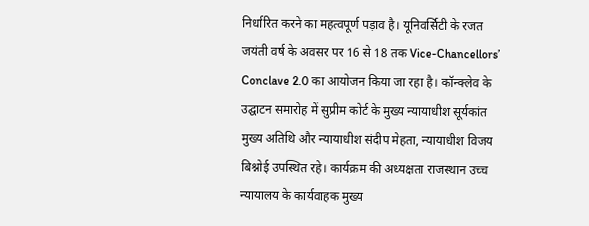निर्धारित करने का महत्वपूर्ण पड़ाव है। यूनिवर्सिटी के रजत जयंती वर्ष के अवसर पर 16 से 18 तक Vice-Chancellors’ Conclave 2.0 का आयोजन किया जा रहा है। कॉन्क्लेव के उद्घाटन समारोह में सुप्रीम कोर्ट के मुख्य न्यायाधीश सूर्यकांत मुख्य अतिथि और न्यायाधीश संदीप मेहता, न्यायाधीश विजय बिश्नोई उपस्थित रहे। कार्यक्रम की अध्यक्षता राजस्थान उच्च न्यायालय के कार्यवाहक मुख्य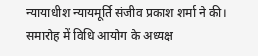न्यायाधीश न्यायमूर्ति संजीव प्रकाश शर्मा ने की। समारोह में विधि आयोग के अध्यक्ष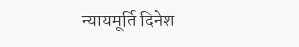न्यायमूर्ति दिनेश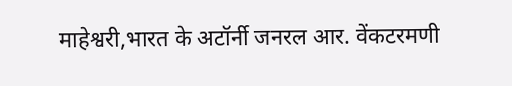माहेश्वरी,भारत के अटॉर्नी जनरल आर. वेंकटरमणी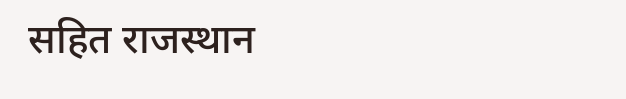सहित राजस्थान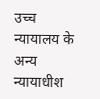उच्च न्यायालय के अन्य न्यायाधीश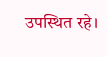उपस्थित रहे।